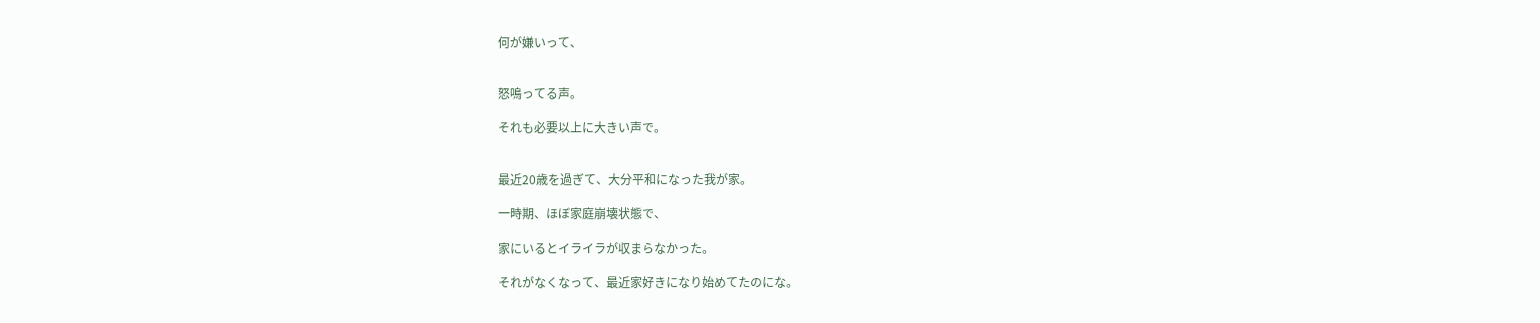何が嫌いって、


怒鳴ってる声。

それも必要以上に大きい声で。


最近20歳を過ぎて、大分平和になった我が家。

一時期、ほぼ家庭崩壊状態で、

家にいるとイライラが収まらなかった。

それがなくなって、最近家好きになり始めてたのにな。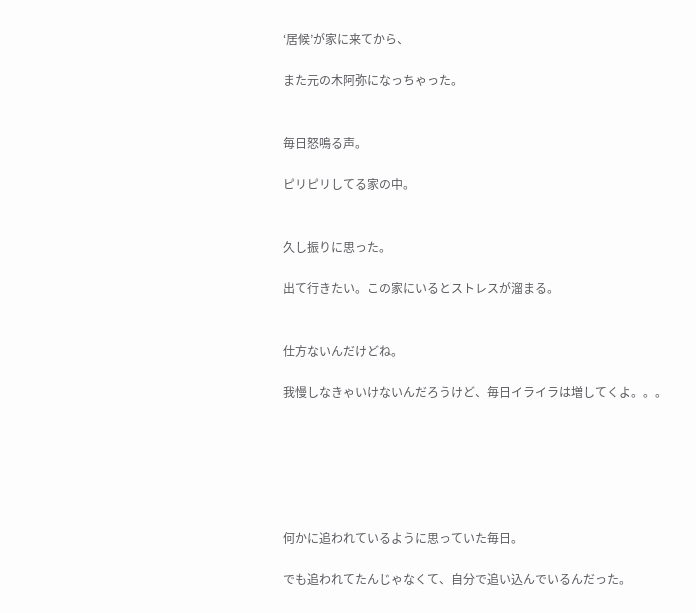‘居候’が家に来てから、

また元の木阿弥になっちゃった。


毎日怒鳴る声。

ピリピリしてる家の中。


久し振りに思った。

出て行きたい。この家にいるとストレスが溜まる。


仕方ないんだけどね。

我慢しなきゃいけないんだろうけど、毎日イライラは増してくよ。。。






何かに追われているように思っていた毎日。

でも追われてたんじゃなくて、自分で追い込んでいるんだった。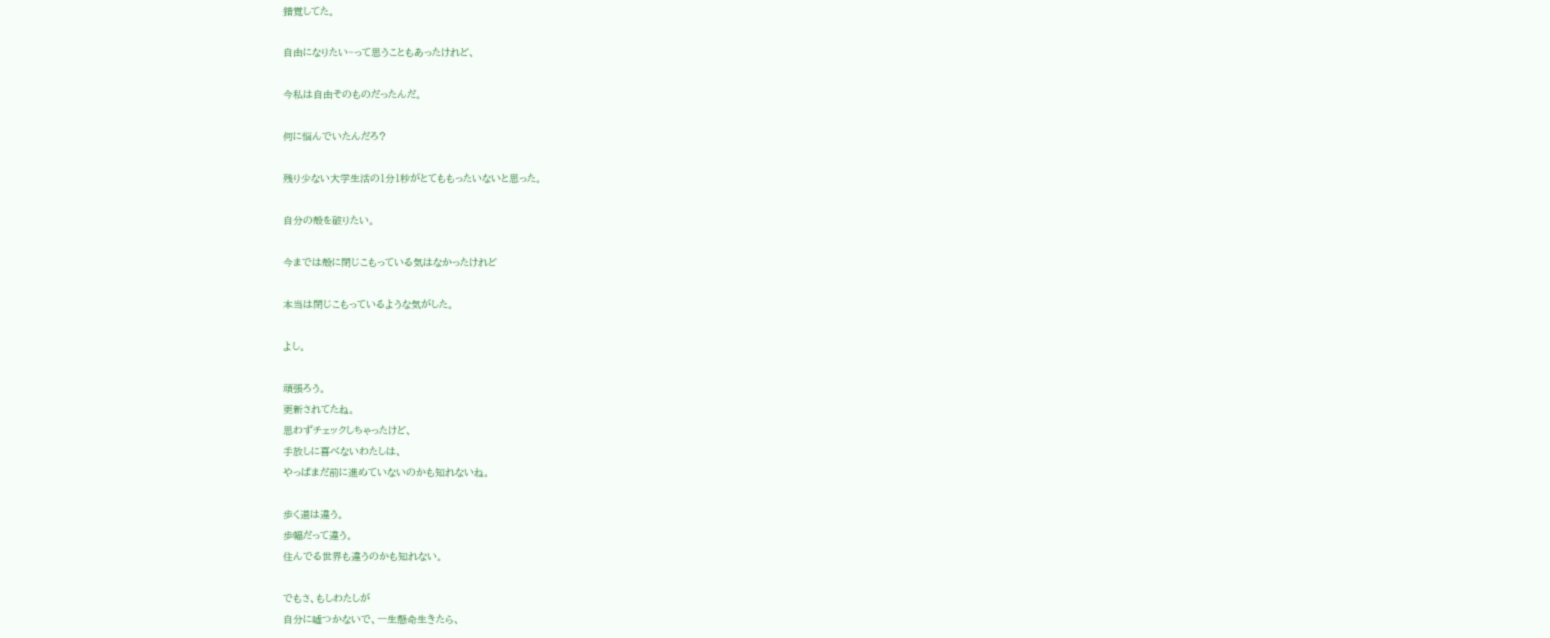錯覚してた。

自由になりたい~って思うこともあったけれど、

今私は自由そのものだったんだ。

何に悩んでいたんだろ?

残り少ない大学生活の1分1秒がとてももったいないと思った。

自分の殻を破りたい。

今までは殻に閉じこもっている気はなかったけれど

本当は閉じこもっているような気がした。

よし。

頑張ろう。
更新されてたね。
思わずチェックしちゃったけど、
手放しに喜べないわたしは、
やっぱまだ前に進めていないのかも知れないね。

歩く道は違う。
歩幅だって違う。
住んでる世界も違うのかも知れない。

でもさ、もしわたしが
自分に嘘つかないで、一生懸命生きたら、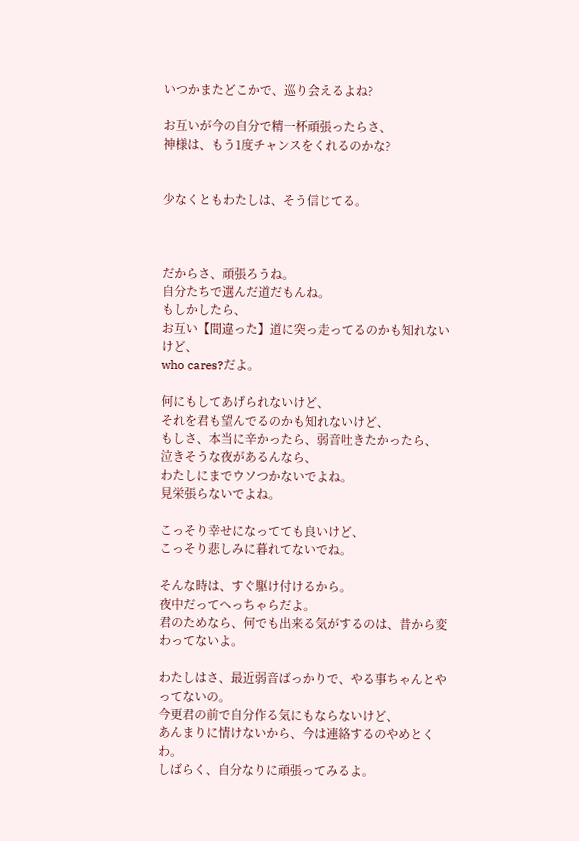いつかまたどこかで、巡り会えるよね?

お互いが今の自分で精一杯頑張ったらさ、
神様は、もう1度チャンスをくれるのかな?


少なくともわたしは、そう信じてる。



だからさ、頑張ろうね。
自分たちで選んだ道だもんね。
もしかしたら、
お互い【間違った】道に突っ走ってるのかも知れないけど、
who cares?だよ。

何にもしてあげられないけど、
それを君も望んでるのかも知れないけど、
もしさ、本当に辛かったら、弱音吐きたかったら、
泣きそうな夜があるんなら、
わたしにまでウソつかないでよね。
見栄張らないでよね。

こっそり幸せになってても良いけど、
こっそり悲しみに暮れてないでね。

そんな時は、すぐ駆け付けるから。
夜中だってへっちゃらだよ。
君のためなら、何でも出来る気がするのは、昔から変わってないよ。

わたしはさ、最近弱音ばっかりで、やる事ちゃんとやってないの。
今更君の前で自分作る気にもならないけど、
あんまりに情けないから、今は連絡するのやめとくわ。
しばらく、自分なりに頑張ってみるよ。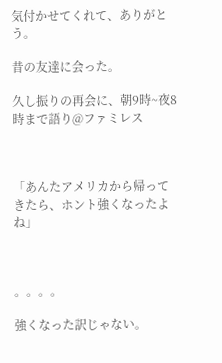気付かせてくれて、ありがとう。

昔の友達に会った。

久し振りの再会に、朝9時~夜8時まで語り@ファミレス



「あんたアメリカから帰ってきたら、ホント強くなったよね」



。。。。

強くなった訳じゃない。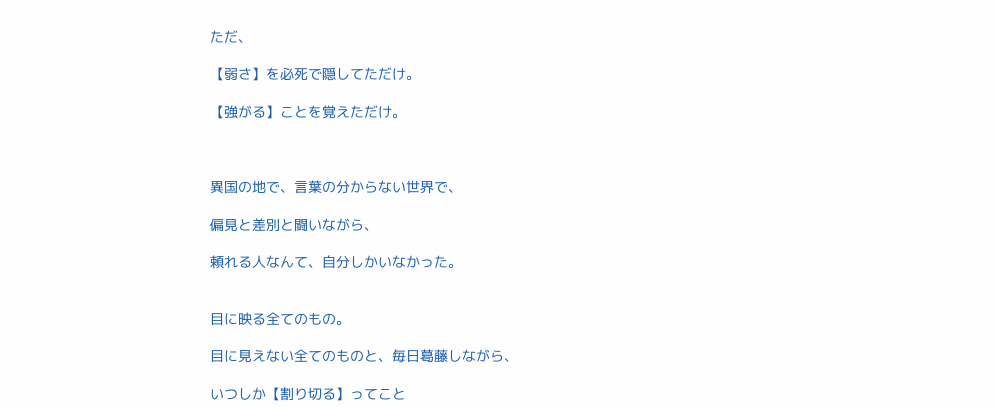ただ、

【弱さ】を必死で隠してただけ。

【強がる】ことを覚えただけ。



異国の地で、言葉の分からない世界で、

偏見と差別と闘いながら、

頼れる人なんて、自分しかいなかった。


目に映る全てのもの。

目に見えない全てのものと、毎日葛藤しながら、

いつしか【割り切る】ってこと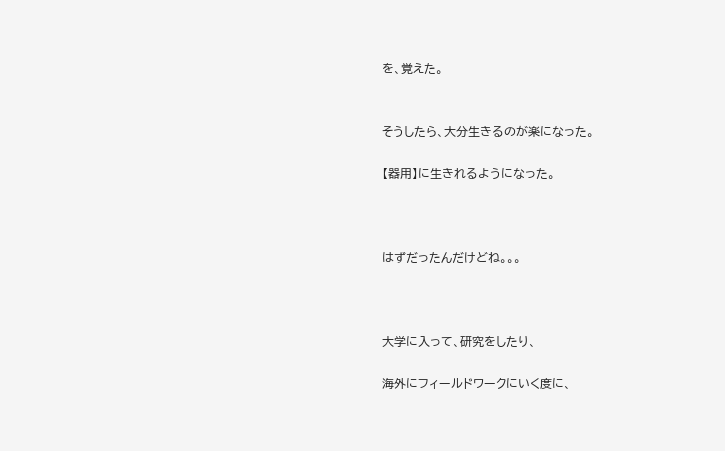を、覚えた。


そうしたら、大分生きるのが楽になった。

【器用】に生きれるようになった。



はずだったんだけどね。。。



大学に入って、研究をしたり、

海外にフィールドワークにいく度に、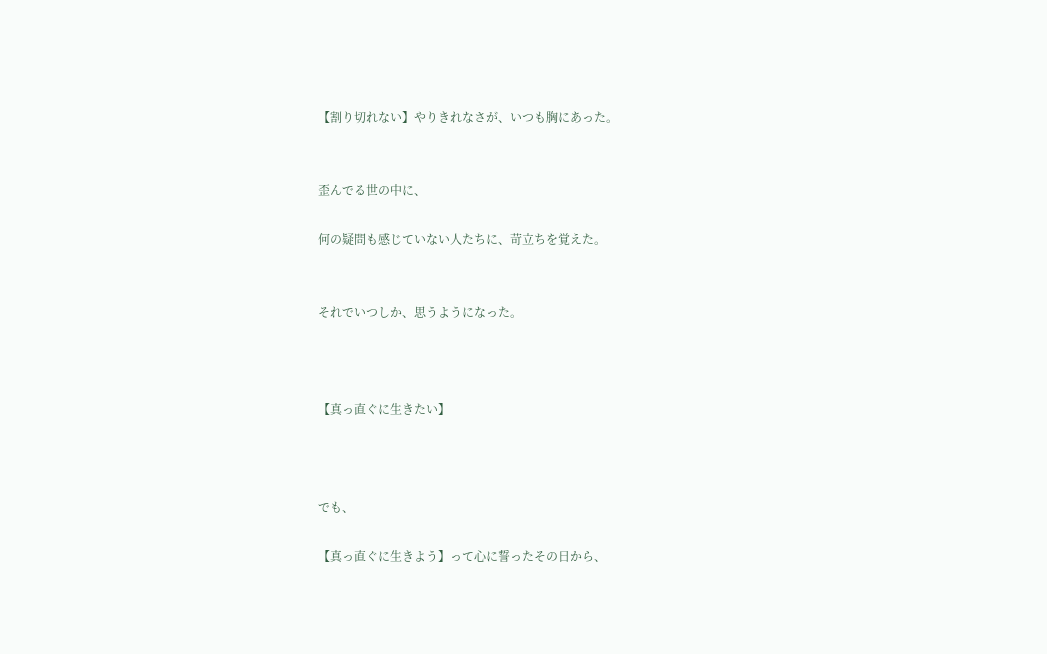【割り切れない】やりきれなさが、いつも胸にあった。


歪んでる世の中に、

何の疑問も感じていない人たちに、苛立ちを覚えた。


それでいつしか、思うようになった。



【真っ直ぐに生きたい】



でも、

【真っ直ぐに生きよう】って心に誓ったその日から、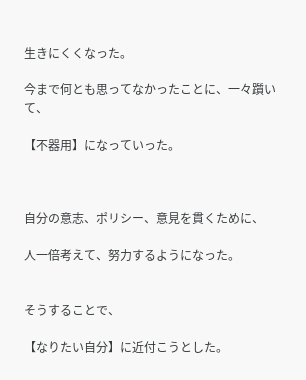生きにくくなった。

今まで何とも思ってなかったことに、一々躓いて、

【不器用】になっていった。



自分の意志、ポリシー、意見を貫くために、

人一倍考えて、努力するようになった。


そうすることで、

【なりたい自分】に近付こうとした。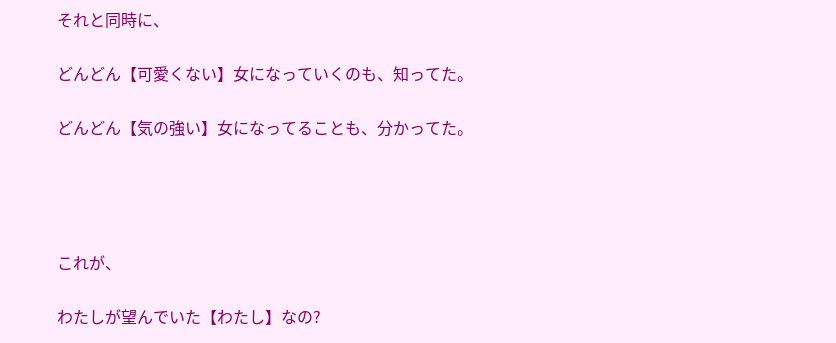それと同時に、

どんどん【可愛くない】女になっていくのも、知ってた。

どんどん【気の強い】女になってることも、分かってた。




これが、

わたしが望んでいた【わたし】なの?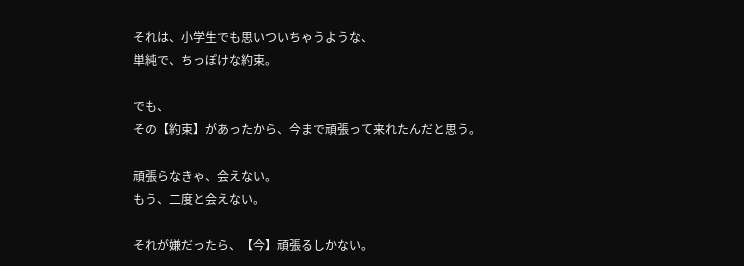それは、小学生でも思いついちゃうような、
単純で、ちっぽけな約束。

でも、
その【約束】があったから、今まで頑張って来れたんだと思う。

頑張らなきゃ、会えない。
もう、二度と会えない。

それが嫌だったら、【今】頑張るしかない。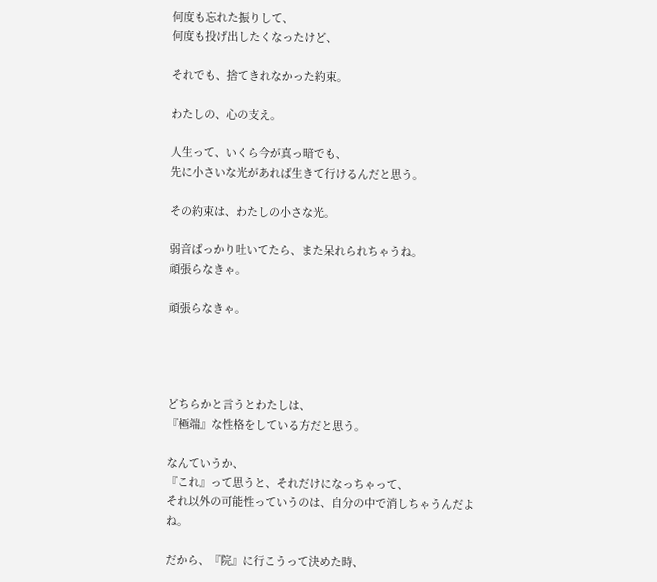何度も忘れた振りして、
何度も投げ出したくなったけど、

それでも、捨てきれなかった約束。

わたしの、心の支え。

人生って、いくら今が真っ暗でも、
先に小さいな光があれば生きて行けるんだと思う。

その約束は、わたしの小さな光。

弱音ばっかり吐いてたら、また呆れられちゃうね。
頑張らなきゃ。

頑張らなきゃ。




どちらかと言うとわたしは、
『極端』な性格をしている方だと思う。

なんていうか、
『これ』って思うと、それだけになっちゃって、
それ以外の可能性っていうのは、自分の中で消しちゃうんだよね。

だから、『院』に行こうって決めた時、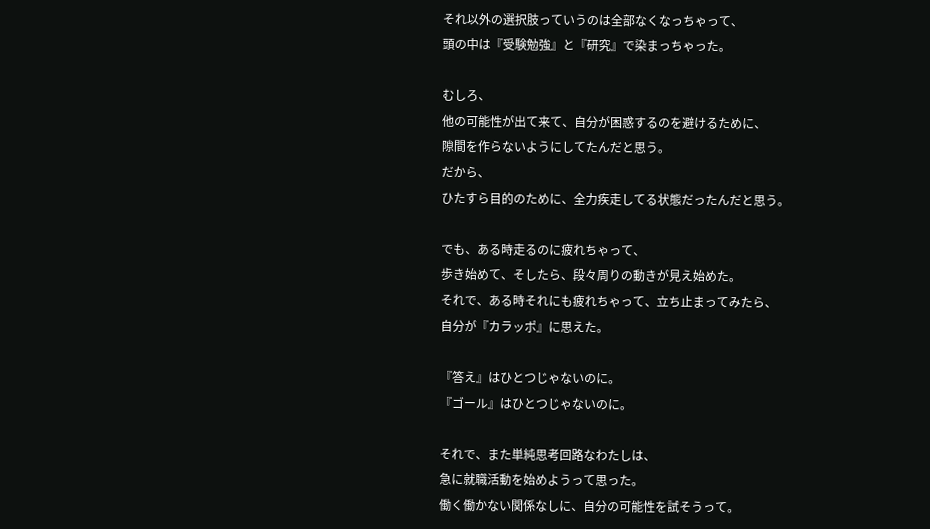それ以外の選択肢っていうのは全部なくなっちゃって、
頭の中は『受験勉強』と『研究』で染まっちゃった。

むしろ、
他の可能性が出て来て、自分が困惑するのを避けるために、
隙間を作らないようにしてたんだと思う。
だから、
ひたすら目的のために、全力疾走してる状態だったんだと思う。

でも、ある時走るのに疲れちゃって、
歩き始めて、そしたら、段々周りの動きが見え始めた。
それで、ある時それにも疲れちゃって、立ち止まってみたら、
自分が『カラッポ』に思えた。

『答え』はひとつじゃないのに。
『ゴール』はひとつじゃないのに。

それで、また単純思考回路なわたしは、
急に就職活動を始めようって思った。
働く働かない関係なしに、自分の可能性を試そうって。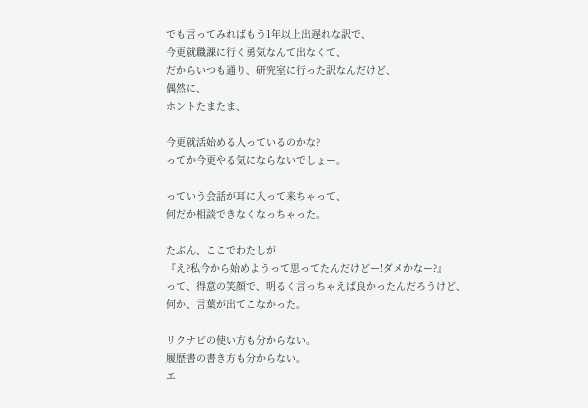でも言ってみればもう1年以上出遅れな訳で、
今更就職課に行く勇気なんて出なくて、
だからいつも通り、研究室に行った訳なんだけど、
偶然に、
ホントたまたま、

今更就活始める人っているのかな?
ってか今更やる気にならないでしょー。

っていう会話が耳に入って来ちゃって、
何だか相談できなくなっちゃった。

たぶん、ここでわたしが
『え?私今から始めようって思ってたんだけどー!ダメかなー?』
って、得意の笑顔で、明るく言っちゃえば良かったんだろうけど、
何か、言葉が出てこなかった。

リクナビの使い方も分からない。
履歴書の書き方も分からない。
エ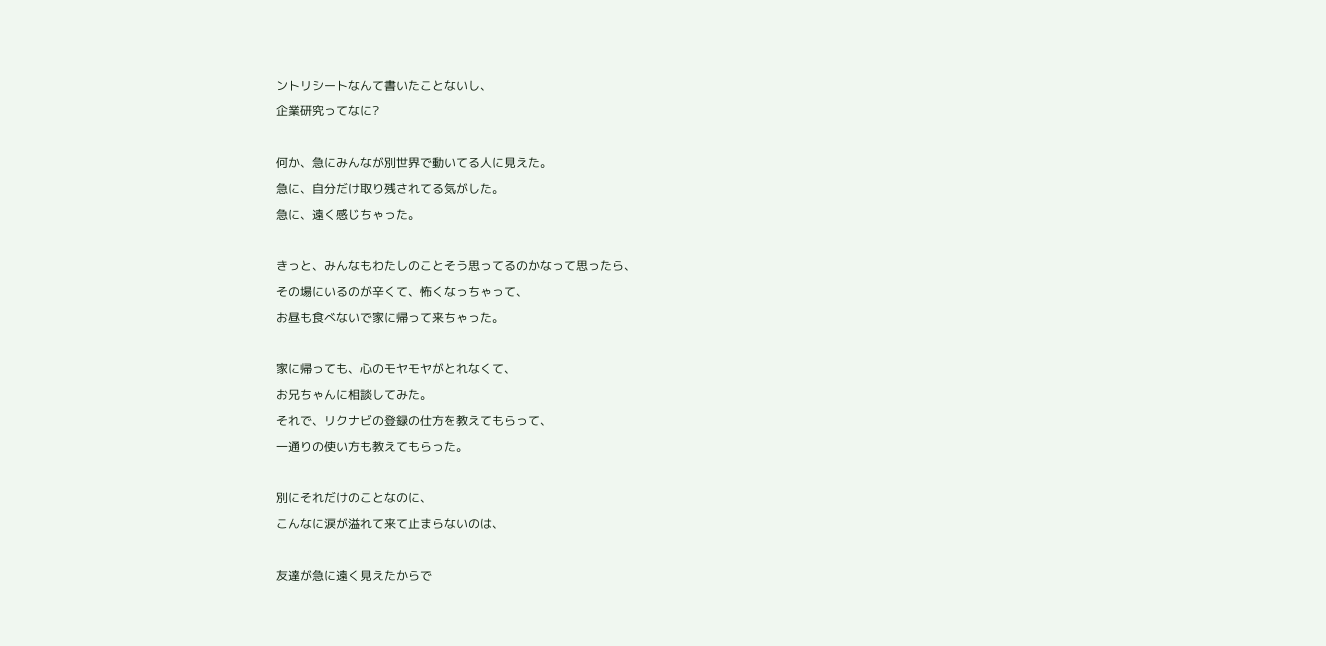ントリシートなんて書いたことないし、
企業研究ってなに?

何か、急にみんなが別世界で動いてる人に見えた。
急に、自分だけ取り残されてる気がした。
急に、遠く感じちゃった。

きっと、みんなもわたしのことそう思ってるのかなって思ったら、
その場にいるのが辛くて、怖くなっちゃって、
お昼も食べないで家に帰って来ちゃった。

家に帰っても、心のモヤモヤがとれなくて、
お兄ちゃんに相談してみた。
それで、リクナビの登録の仕方を教えてもらって、
一通りの使い方も教えてもらった。

別にそれだけのことなのに、
こんなに涙が溢れて来て止まらないのは、

友達が急に遠く見えたからで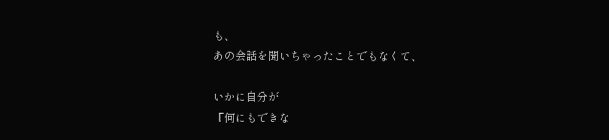も、
あの会話を聞いちゃったことでもなくて、

いかに自分が
『何にもできな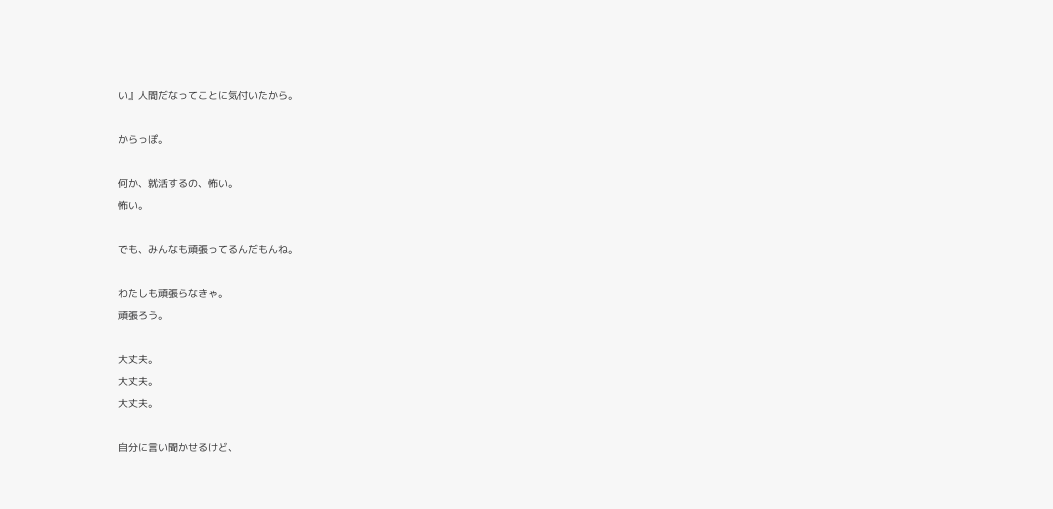い』人間だなってことに気付いたから。

からっぽ。

何か、就活するの、怖い。
怖い。

でも、みんなも頑張ってるんだもんね。

わたしも頑張らなきゃ。
頑張ろう。

大丈夫。
大丈夫。
大丈夫。

自分に言い聞かせるけど、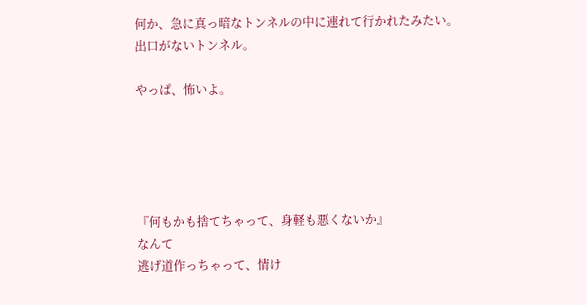何か、急に真っ暗なトンネルの中に連れて行かれたみたい。
出口がないトンネル。

やっぱ、怖いよ。





『何もかも捨てちゃって、身軽も悪くないか』
なんて
逃げ道作っちゃって、情け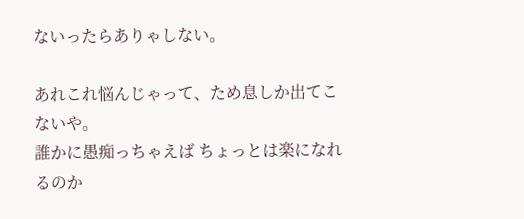ないったらありゃしない。

あれこれ悩んじゃって、ため息しか出てこないや。
誰かに愚痴っちゃえば ちょっとは楽になれるのか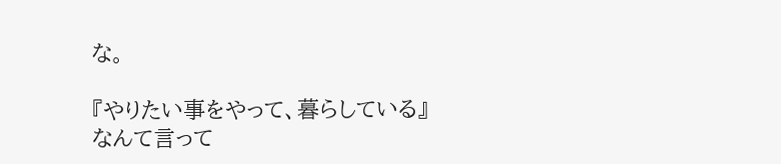な。

『やりたい事をやって、暮らしている』
なんて言って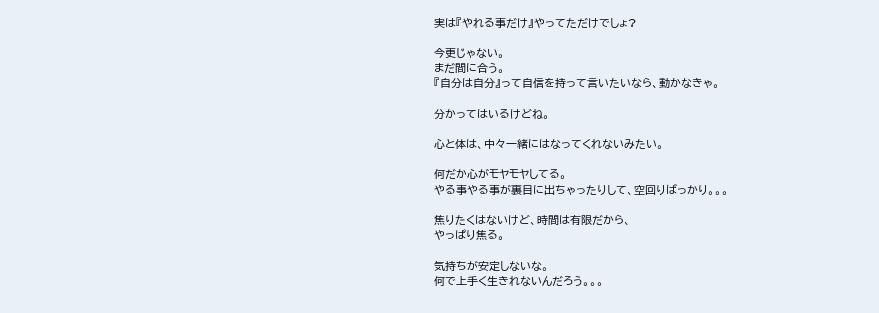実は『やれる事だけ』やってただけでしょ?

今更じゃない。
まだ間に合う。
『自分は自分』って自信を持って言いたいなら、動かなきゃ。

分かってはいるけどね。

心と体は、中々一緒にはなってくれないみたい。

何だか心がモヤモヤしてる。
やる事やる事が裏目に出ちゃったりして、空回りばっかり。。。

焦りたくはないけど、時間は有限だから、
やっぱり焦る。

気持ちが安定しないな。
何で上手く生きれないんだろう。。。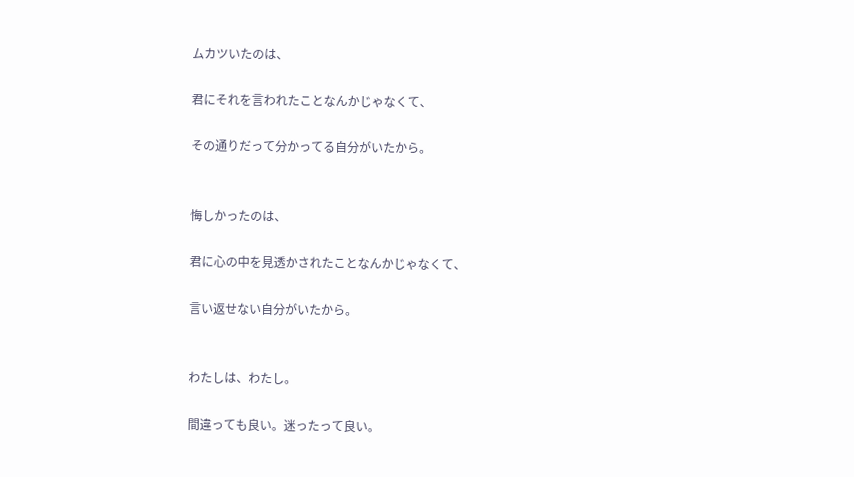ムカツいたのは、

君にそれを言われたことなんかじゃなくて、

その通りだって分かってる自分がいたから。


悔しかったのは、

君に心の中を見透かされたことなんかじゃなくて、

言い返せない自分がいたから。


わたしは、わたし。

間違っても良い。迷ったって良い。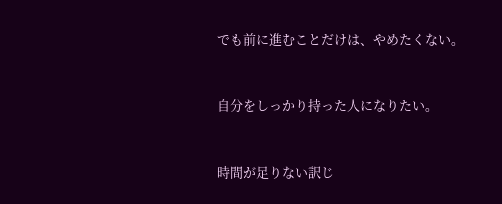でも前に進むことだけは、やめたくない。


自分をしっかり持った人になりたい。


時間が足りない訳じ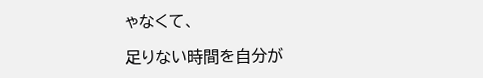ゃなくて、

足りない時間を自分が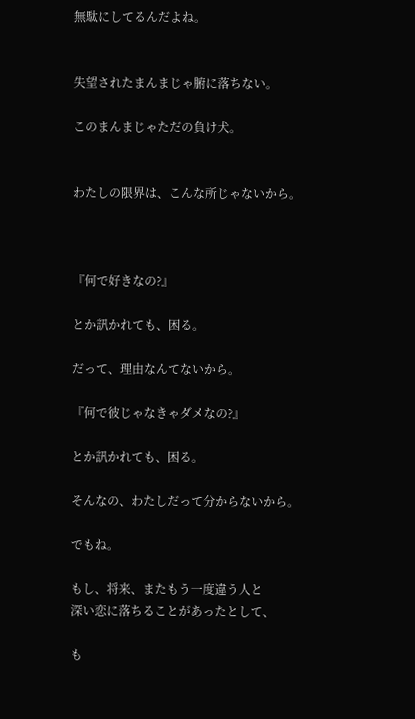無駄にしてるんだよね。


失望されたまんまじゃ腑に落ちない。

このまんまじゃただの負け犬。


わたしの限界は、こんな所じゃないから。



『何で好きなの?』

とか訊かれても、困る。

だって、理由なんてないから。

『何で彼じゃなきゃダメなの?』

とか訊かれても、困る。

そんなの、わたしだって分からないから。

でもね。

もし、将来、またもう一度違う人と
深い恋に落ちることがあったとして、

も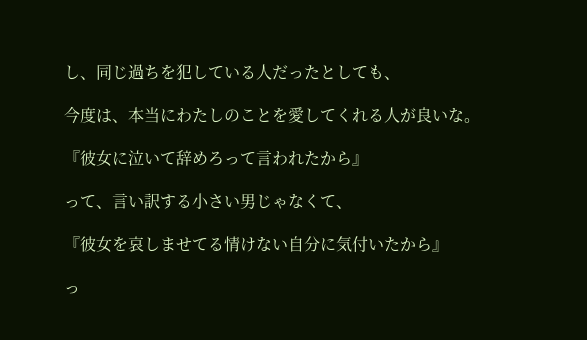し、同じ過ちを犯している人だったとしても、

今度は、本当にわたしのことを愛してくれる人が良いな。

『彼女に泣いて辞めろって言われたから』

って、言い訳する小さい男じゃなくて、

『彼女を哀しませてる情けない自分に気付いたから』

っ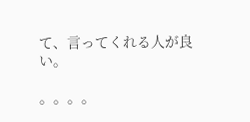て、言ってくれる人が良い。

。。。。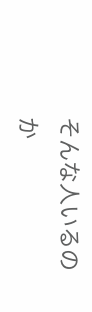そんな人いるのか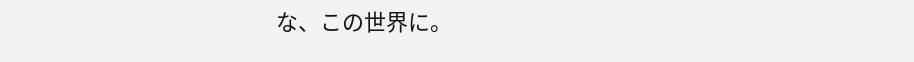な、この世界に。